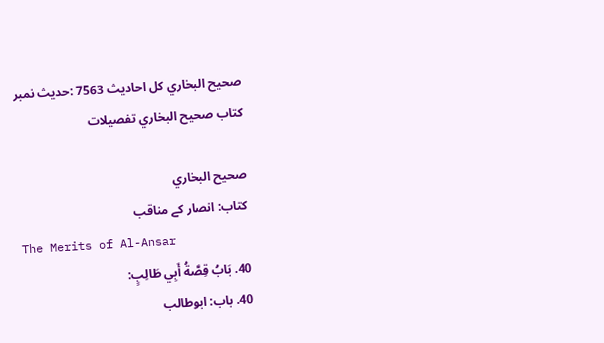صحيح البخاري کل احادیث 7563 :حدیث نمبر
کتاب صحيح البخاري تفصیلات

صحيح البخاري
کتاب: انصار کے مناقب
The Merits of Al-Ansar
40. بَابُ قِصَّةُ أَبِي طَالِبٍ:
40. باب: ابوطالب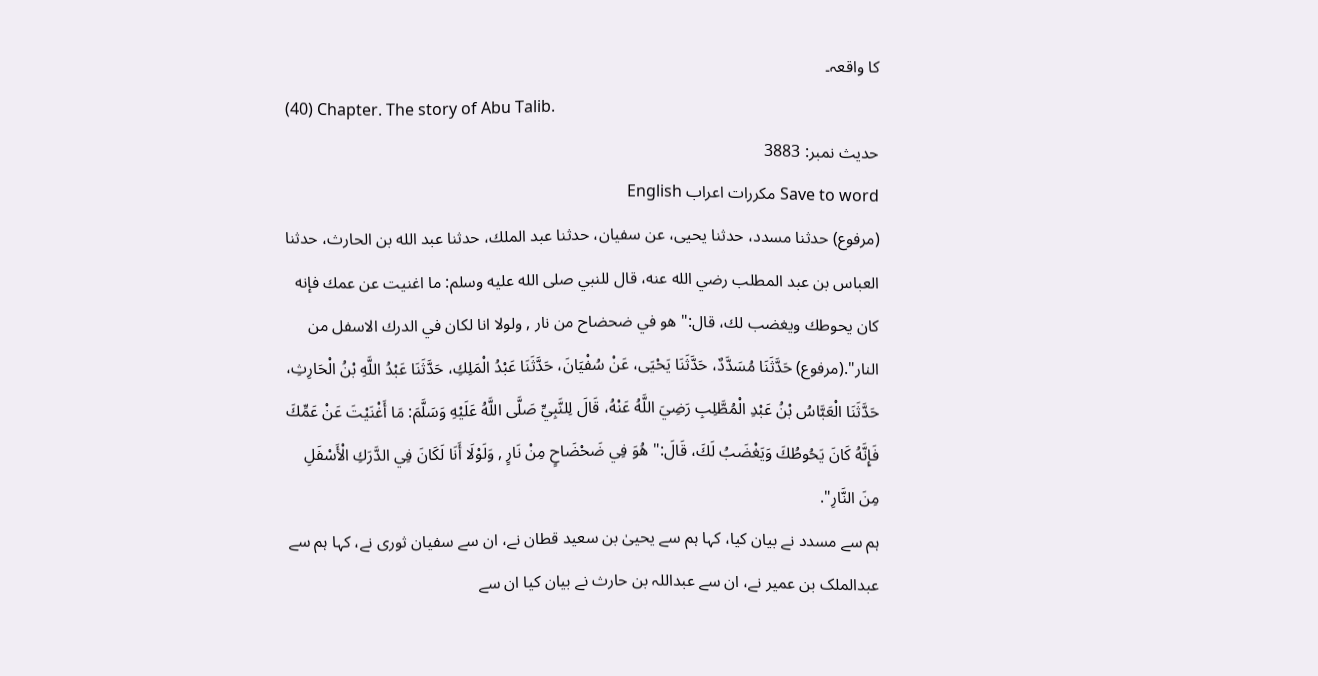کا واقعہ۔
(40) Chapter. The story of Abu Talib.
حدیث نمبر: 3883
Save to word مکررات اعراب English
(مرفوع) حدثنا مسدد، حدثنا يحيى، عن سفيان، حدثنا عبد الملك، حدثنا عبد الله بن الحارث، حدثنا العباس بن عبد المطلب رضي الله عنه، قال للنبي صلى الله عليه وسلم: ما اغنيت عن عمك فإنه كان يحوطك ويغضب لك، قال:" هو في ضحضاح من نار , ولولا انا لكان في الدرك الاسفل من النار".(مرفوع) حَدَّثَنَا مُسَدَّدٌ، حَدَّثَنَا يَحْيَى، عَنْ سُفْيَانَ، حَدَّثَنَا عَبْدُ الْمَلِكِ، حَدَّثَنَا عَبْدُ اللَّهِ بْنُ الْحَارِثِ، حَدَّثَنَا الْعَبَّاسُ بْنُ عَبْدِ الْمُطَّلِبِ رَضِيَ اللَّهُ عَنْهُ، قَالَ لِلنَّبِيِّ صَلَّى اللَّهُ عَلَيْهِ وَسَلَّمَ: مَا أَغْنَيْتَ عَنْ عَمِّكَ فَإِنَّهُ كَانَ يَحُوطُكَ وَيَغْضَبُ لَكَ، قَالَ:" هُوَ فِي ضَحْضَاحٍ مِنْ نَارٍ , وَلَوْلَا أَنَا لَكَانَ فِي الدَّرَكِ الْأَسْفَلِ مِنَ النَّارِ".
ہم سے مسدد نے بیان کیا، کہا ہم سے یحییٰ بن سعید قطان نے، ان سے سفیان ثوری نے، کہا ہم سے عبدالملک بن عمیر نے، ان سے عبداللہ بن حارث نے بیان کیا ان سے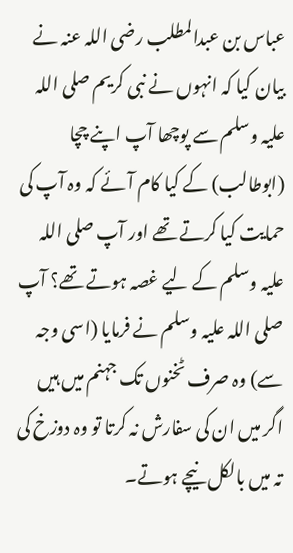عباس بن عبدالمطلب رضی اللہ عنہ نے بیان کیا کہ انہوں نے نبی کریم صلی اللہ علیہ وسلم سے پوچھا آپ اپنے چچا (ابوطالب) کے کیا کام آئے کہ وہ آپ کی حمایت کیا کرتے تھے اور آپ صلی اللہ علیہ وسلم کے لیے غصہ ہوتے تھے؟ آپ صلی اللہ علیہ وسلم نے فرمایا (اسی وجہ سے) وہ صرف ٹخنوں تک جہنم میں ہیں اگر میں ان کی سفارش نہ کرتا تو وہ دوزخ کی تہ میں بالکل نیچے ہوتے۔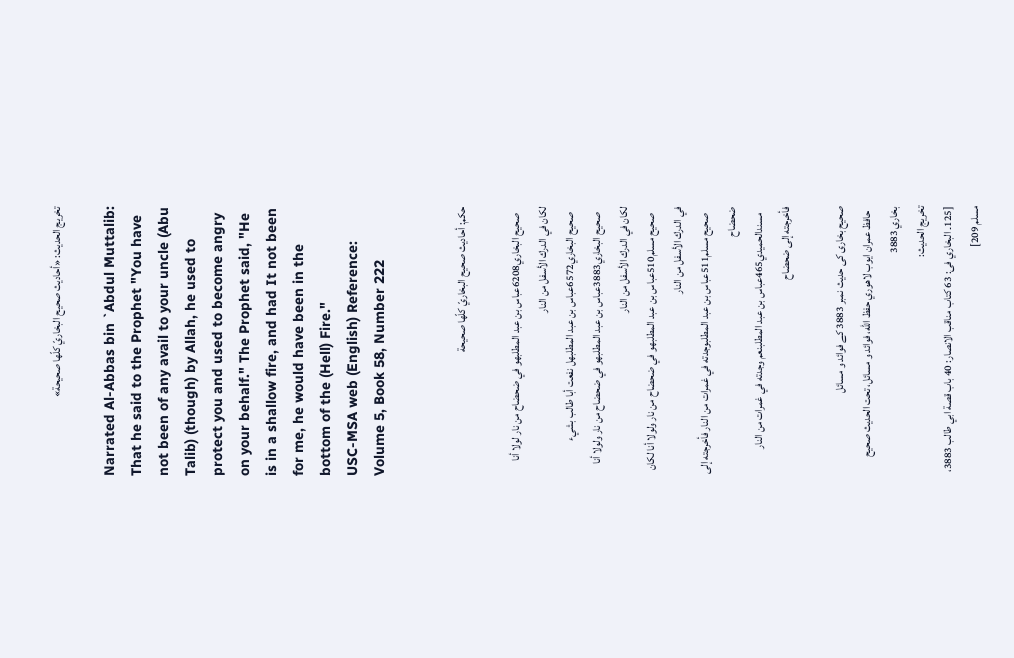تخریج الحدیث: «أحاديث صحيح البخاريّ كلّها صحيحة»

Narrated Al-Abbas bin `Abdul Muttalib: That he said to the Prophet "You have not been of any avail to your uncle (Abu Talib) (though) by Allah, he used to protect you and used to become angry on your behalf." The Prophet said, "He is in a shallow fire, and had It not been for me, he would have been in the bottom of the (Hell) Fire."
USC-MSA web (English) Reference: Volume 5, Book 58, Number 222


حكم: أحاديث صحيح البخاريّ كلّها صحيحة

   صحيح البخاري6208عباس بن عبد المطلبهو في ضحضاح من نار لولا أنا لكان في الدرك الأسفل من النار
   صحيح البخاري6572عباس بن عبد المطلبهل نفعت أبا طالب بشيء
   صحيح البخاري3883عباس بن عبد المطلبهو في ضحضاح من نار ولولا أنا لكان في الدرك الأسفل من النار
   صحيح مسلم510عباس بن عبد المطلبهو في ضحضاح من نار ولولا أنا لكان في الدرك الأسفل من النار
   صحيح مسلم511عباس بن عبد المطلبوجدته في غمرات من النار فأخرجته إلى ضحضاح
   مسندالحميدي465عباس بن عبد المطلبنعم وجدته في غمرات من النار فأخرجته إلى ضحضاح

صحیح بخاری کی حدیث نمبر 3883 کے فوائد و مسائل
  حافظ عمران ايوب لاهوري حفظ الله، فوائد و مسائل، تحت الحديث صحيح بخاري 3883
تخريج الحديث:
[125۔ البخاري فى: 63 كتاب مناقب الانصار: 40 باب قصة ابي طالب 3883، مسلم 209]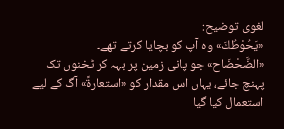لغوی توضیح:
«يَحُوْطُكَ» وہ آپ کو بچایا کرتے تھے۔
«الضَّحْضَاح» جو پانی زمین پر بہہ کر ٹخنوں تک پہنچ جائے، یہاں اس مقدار کو «استعارةً» آگ کے لیے استعمال کیا گیا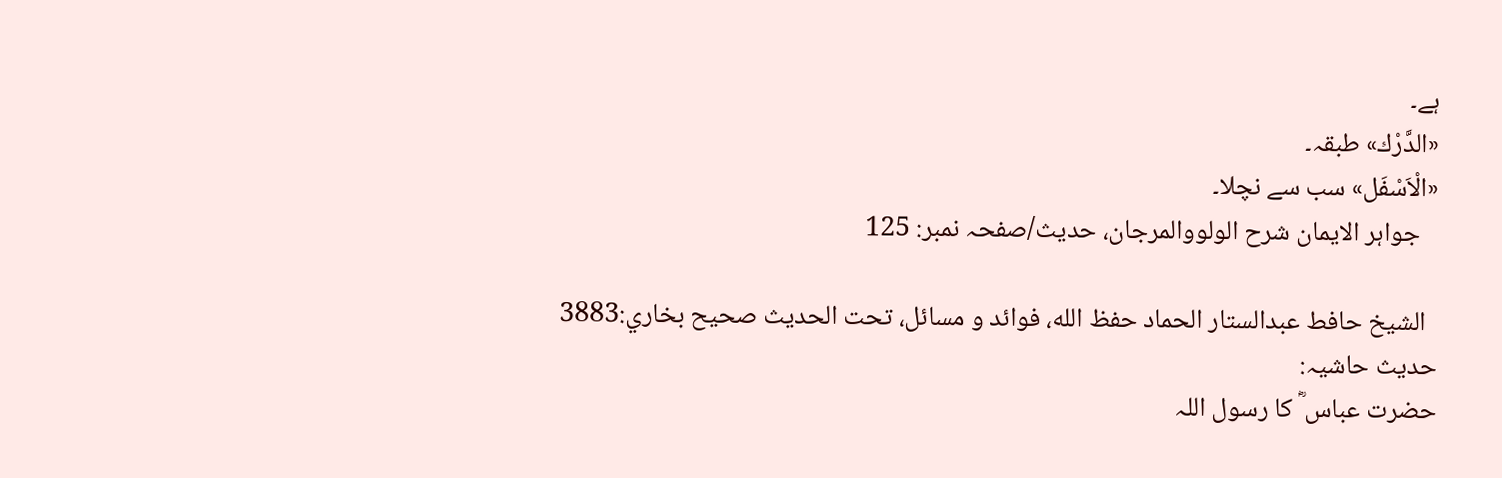ہے۔
«الدَّرْك» طبقہ۔
«الْاَسْفَل» سب سے نچلا۔
   جواہر الایمان شرح الولووالمرجان، حدیث/صفحہ نمبر: 125

  الشيخ حافط عبدالستار الحماد حفظ الله، فوائد و مسائل، تحت الحديث صحيح بخاري:3883
حدیث حاشیہ:
حضرت عباس ؓ کا رسول اللہ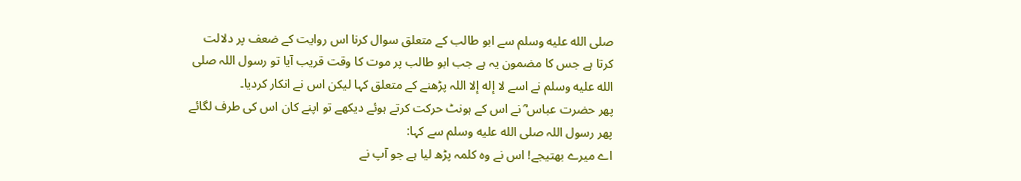صلى الله عليه وسلم سے ابو طالب کے متعلق سوال کرنا اس روایت کے ضعف پر دلالت کرتا ہے جس کا مضمون یہ ہے جب ابو طالب پر موت کا وقت قریب آیا تو رسول اللہ صلى الله عليه وسلم نے اسے لا إله إلا اللہ پڑھنے کے متعلق کہا لیکن اس نے انکار کردیا۔
پھر حضرت عباس ؓ نے اس کے ہونٹ حرکت کرتے ہوئے دیکھے تو اپنے کان اس کی طرف لگائے پھر رسول اللہ صلى الله عليه وسلم سے کہا:
اے میرے بھتیجے! اس نے وہ کلمہ پڑھ لیا ہے جو آپ نے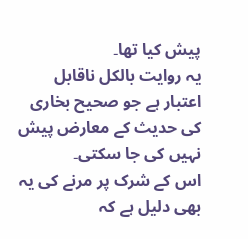پیش کیا تھا۔
یہ روایت بالکل ناقابل اعتبار ہے جو صحیح بخاری کی حدیث کے معارض پیش نہیں کی جا سکتی۔
اس کے شرک پر مرنے کی یہ بھی دلیل ہے کہ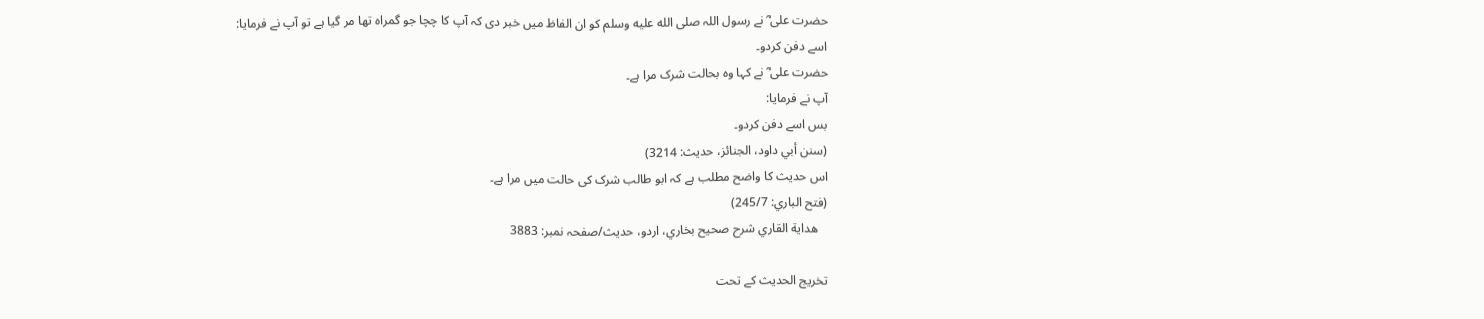حضرت علی ؓ نے رسول اللہ صلى الله عليه وسلم کو ان الفاظ میں خبر دی کہ آپ کا چچا جو گمراہ تھا مر گیا ہے تو آپ نے فرمایا:
اسے دفن کردو۔
حضرت علی ؓ نے کہا وہ بحالت شرک مرا ہے۔
آپ نے فرمایا:
بس اسے دفن کردو۔
(سنن أبي داود، الجنائز، حدیث: 3214)
اس حدیث کا واضح مطلب ہے کہ ابو طالب شرک کی حالت میں مرا ہے۔
(فتح الباري: 245/7)
   هداية القاري شرح صحيح بخاري، اردو، حدیث/صفحہ نمبر: 3883

تخریج الحدیث کے تحت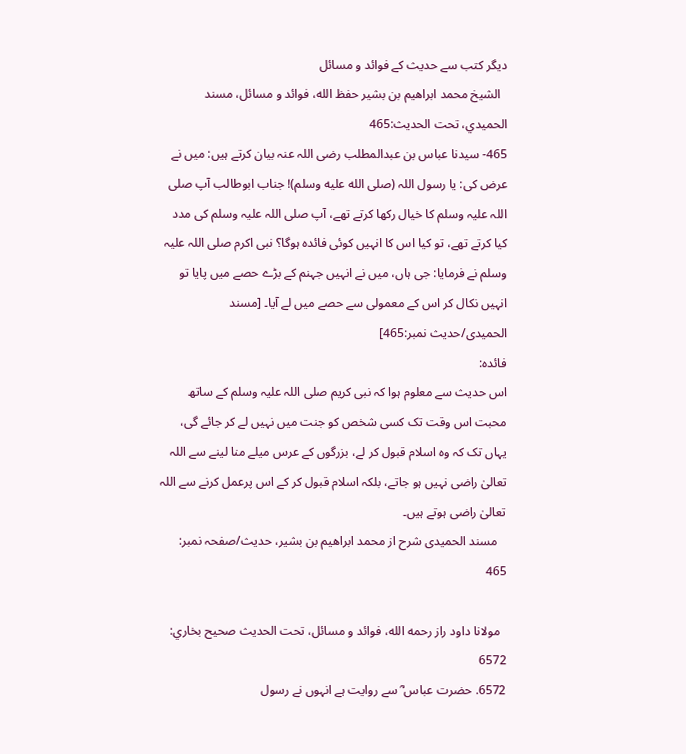دیگر کتب سے حدیث کے فوائد و مسائل
  الشيخ محمد ابراهيم بن بشير حفظ الله، فوائد و مسائل، مسند الحميدي، تحت الحديث:465
465- سیدنا عباس بن عبدالمطلب رضی اللہ عنہ بیان کرتے ہیں: میں نے عرض کی: یا رسول اللہ (صلى الله عليه وسلم)! جناب ابوطالب آپ صلی اللہ علیہ وسلم کا خیال رکھا کرتے تھے، آپ صلی اللہ علیہ وسلم کی مدد کیا کرتے تھے، تو کیا اس کا انہیں کوئی فائدہ ہوگا؟ نبی اکرم صلی اللہ علیہ وسلم نے فرمایا: جی ہاں، میں نے انہیں جہنم کے بڑے حصے میں پایا تو انہیں نکال کر اس کے معمولی سے حصے میں لے آیا۔ [مسند الحمیدی/حدیث نمبر:465]
فائدہ:
اس حدیث سے معلوم ہوا کہ نبی کریم صلی اللہ علیہ وسلم کے ساتھ محبت اس وقت تک کسی شخص کو جنت میں نہیں لے کر جائے گی، یہاں تک کہ وہ اسلام قبول کر لے، بزرگوں کے عرس میلے منا لینے سے اللہ تعالیٰ راضی نہیں ہو جاتے، بلکہ اسلام قبول کر کے اس پرعمل کرنے سے اللہ تعالیٰ راضی ہوتے ہیں۔
   مسند الحمیدی شرح از محمد ابراهيم بن بشير، حدیث/صفحہ نمبر: 465

  مولانا داود راز رحمه الله، فوائد و مسائل، تحت الحديث صحيح بخاري: 6572
6572. حضرت عباس ؓ سے روایت ہے انہوں نے رسول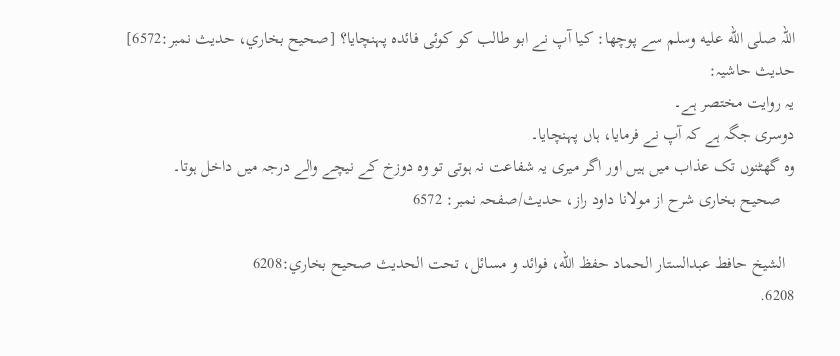اللہ صلى الله عليه وسلم سے پوچھا: کیا آپ نے ابو طالب کو کوئی فائدہ پہنچایا؟ [صحيح بخاري، حديث نمبر:6572]
حدیث حاشیہ:
یہ روایت مختصر ہے۔
دوسری جگہ ہے کہ آپ نے فرمایا، ہاں پہنچایا۔
وہ گھٹنوں تک عذاب میں ہیں اور اگر میری یہ شفاعت نہ ہوتی تو وہ دوزخ کے نیچے والے درجہ میں داخل ہوتا۔
   صحیح بخاری شرح از مولانا داود راز، حدیث/صفحہ نمبر: 6572

  الشيخ حافط عبدالستار الحماد حفظ الله، فوائد و مسائل، تحت الحديث صحيح بخاري:6208
6208.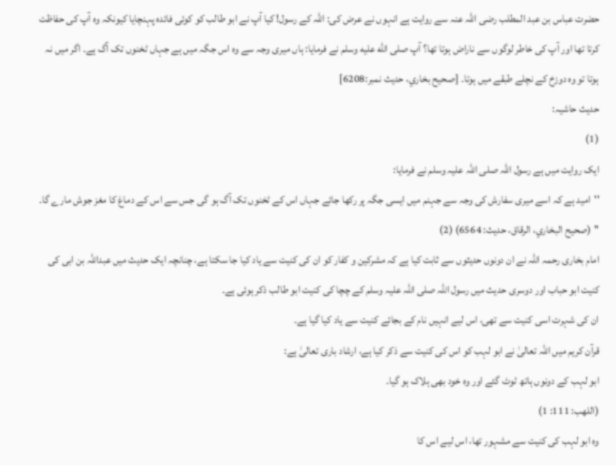حضرت عباس بن عبد المطلب رضی اللہ عنہ سے روایت ہے انہوں نے عرض کی: اللہ کے رسول! کیا آپ نے ابو طالب کو کوئی فائدہ پہنچایا کیونکہ وہ آپ کی حفاظت کرتا تھا اور آپ کی خاطر لوگوں سے ناراض ہوتا تھا؟ آپ صلى الله عليه وسلم نے فرمایا: ہاں میری وجہ سے وہ اس جگہ میں ہے جہاں ٹخنوں تک آگ ہے۔ اگر میں نہ ہوتا تو وہ دوزخ کے نچلے طبقے میں ہوتا۔ [صحيح بخاري، حديث نمبر:6208]
حدیث حاشیہ:
(1)
ایک روایت میں ہے رسول اللہ صلی اللہ علیہ وسلم نے فرمایا:
''امید ہے کہ اسے میری سفارش کی وجہ سے جہنم میں ایسی جگہ پر رکھا جائے جہاں اس کے ٹخنوں تک آگ ہو گی جس سے اس کے دماغ کا مغز جوش مارے گا۔
'' (صحیح البخاري، الرقاق، حدیث: 6564) (2)
امام بخاری رحمہ اللہ نے ان دونوں حدیثوں سے ثابت کیا ہے کہ مشرکین و کفار کو ان کی کنیت سے یاد کیا جا سکتا ہے، چنانچہ ایک حدیث میں عبداللہ بن ابی کی کنیت ابو حباب اور دوسری حدیث میں رسول اللہ صلی اللہ علیہ وسلم کے چچا کی کنیت ابو طالب ذکر ہوئی ہے۔
ان کی شہرت اسی کنیت سے تھی، اس لیے انہیں نام کے بجائے کنیت سے یاد کیا گیا ہے۔
قرآن کریم میں اللہ تعالیٰ نے ابو لہب کو اس کی کنیت سے ذکر کیا ہے، ارشاد باری تعالیٰ ہے:
ابو لہب کے دونوں ہاتھ ٹوٹ گئے اور وہ خود بھی ہلاک ہو گیا۔
(اللھب: 111: 1)
وہ ابو لہب کی کنیت سے مشہور تھا، اس لیے اس کا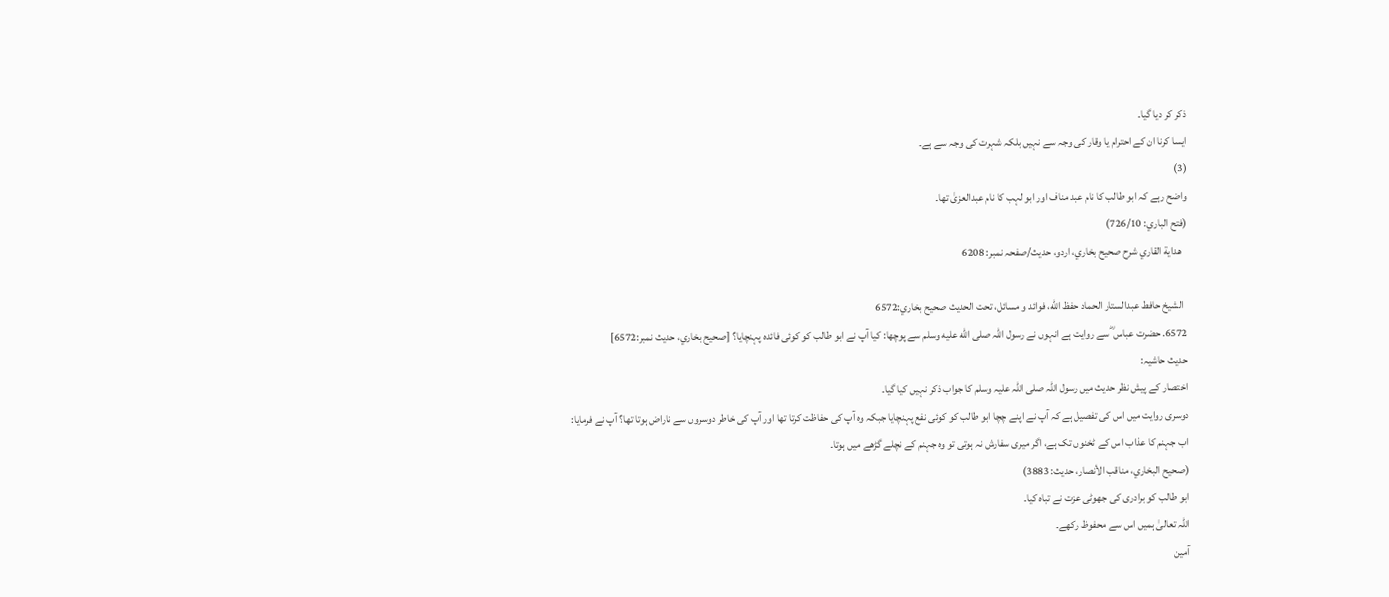ذکر کر دیا گیا۔
ایسا کرنا ان کے احترام یا وقار کی وجہ سے نہیں بلکہ شہرت کی وجہ سے ہے۔
(3)
واضح رہے کہ ابو طالب کا نام عبد مناف اور ابو لہب کا نام عبدالعزیٰ تھا۔
(فتح الباري: 726/10)
   هداية القاري شرح صحيح بخاري، اردو، حدیث/صفحہ نمبر: 6208

  الشيخ حافط عبدالستار الحماد حفظ الله، فوائد و مسائل، تحت الحديث صحيح بخاري:6572
6572. حضرت عباس ؓ سے روایت ہے انہوں نے رسول اللہ صلى الله عليه وسلم سے پوچھا: کیا آپ نے ابو طالب کو کوئی فائدہ پہنچایا؟ [صحيح بخاري، حديث نمبر:6572]
حدیث حاشیہ:
اختصار کے پیش نظر حدیث میں رسول اللہ صلی اللہ علیہ وسلم کا جواب ذکر نہیں کیا گیا۔
دوسری روایت میں اس کی تفصیل ہے کہ آپ نے اپنے چچا ابو طالب کو کوئی نفع پہنچایا جبکہ وہ آپ کی حفاظت کرتا تھا اور آپ کی خاطر دوسروں سے ناراض ہوتا تھا؟ آپ نے فرمایا:
اب جہنم کا عذاب اس کے ٹخنوں تک ہے، اگر میری سفارش نہ ہوتی تو وہ جہنم کے نچلے گڑھے میں ہوتا۔
(صحیح البخاري، مناقب الأنصار، حدیث: 3883)
ابو طالب کو برادری کی جھوٹی عزت نے تباہ کیا۔
اللہ تعالیٰ ہمیں اس سے محفوظ رکھے۔
آمین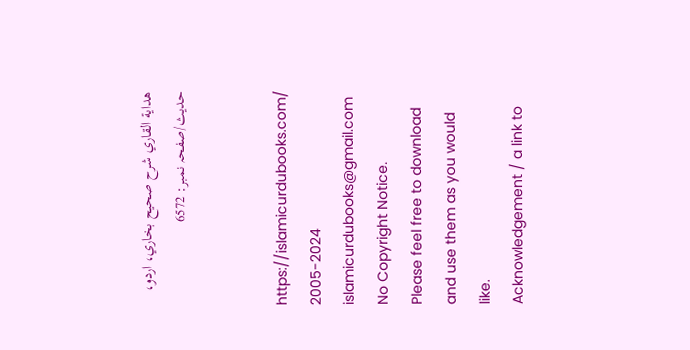هداية القاري شرح صحيح بخاري، اردو، حدیث/صفحہ نمبر: 6572


https://islamicurdubooks.com/ 2005-2024 islamicurdubooks@gmail.com No Copyright Notice.
Please feel free to download and use them as you would like.
Acknowledgement / a link to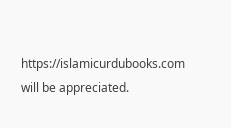https://islamicurdubooks.com will be appreciated.